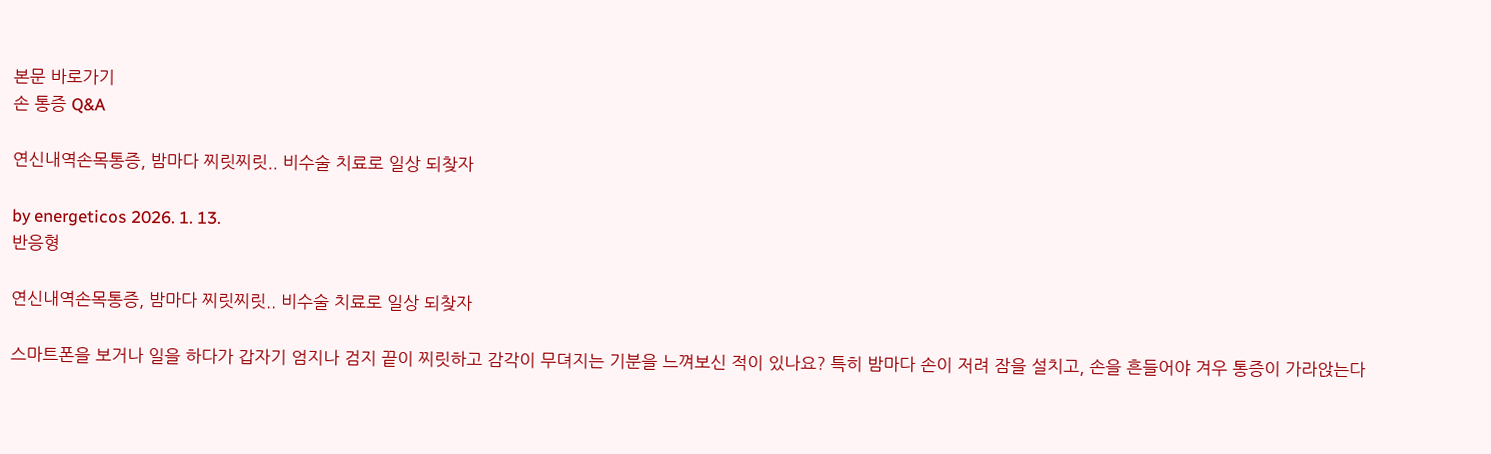본문 바로가기
손 통증 Q&A

연신내역손목통증, 밤마다 찌릿찌릿.. 비수술 치료로 일상 되찾자

by energeticos 2026. 1. 13.
반응형

연신내역손목통증, 밤마다 찌릿찌릿.. 비수술 치료로 일상 되찾자

스마트폰을 보거나 일을 하다가 갑자기 엄지나 검지 끝이 찌릿하고 감각이 무뎌지는 기분을 느껴보신 적이 있나요? 특히 밤마다 손이 저려 잠을 설치고, 손을 흔들어야 겨우 통증이 가라앉는다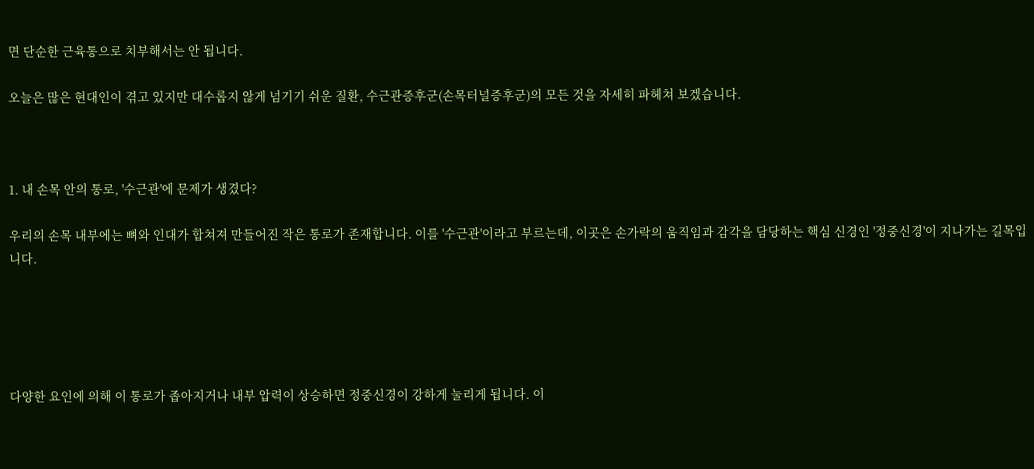면 단순한 근육통으로 치부해서는 안 됩니다.

오늘은 많은 현대인이 겪고 있지만 대수롭지 않게 넘기기 쉬운 질환, 수근관증후군(손목터널증후군)의 모든 것을 자세히 파헤쳐 보겠습니다.



1. 내 손목 안의 통로, '수근관'에 문제가 생겼다?

우리의 손목 내부에는 뼈와 인대가 합쳐져 만들어진 작은 통로가 존재합니다. 이를 '수근관'이라고 부르는데, 이곳은 손가락의 움직임과 감각을 담당하는 핵심 신경인 '정중신경'이 지나가는 길목입니다.





다양한 요인에 의해 이 통로가 좁아지거나 내부 압력이 상승하면 정중신경이 강하게 눌리게 됩니다. 이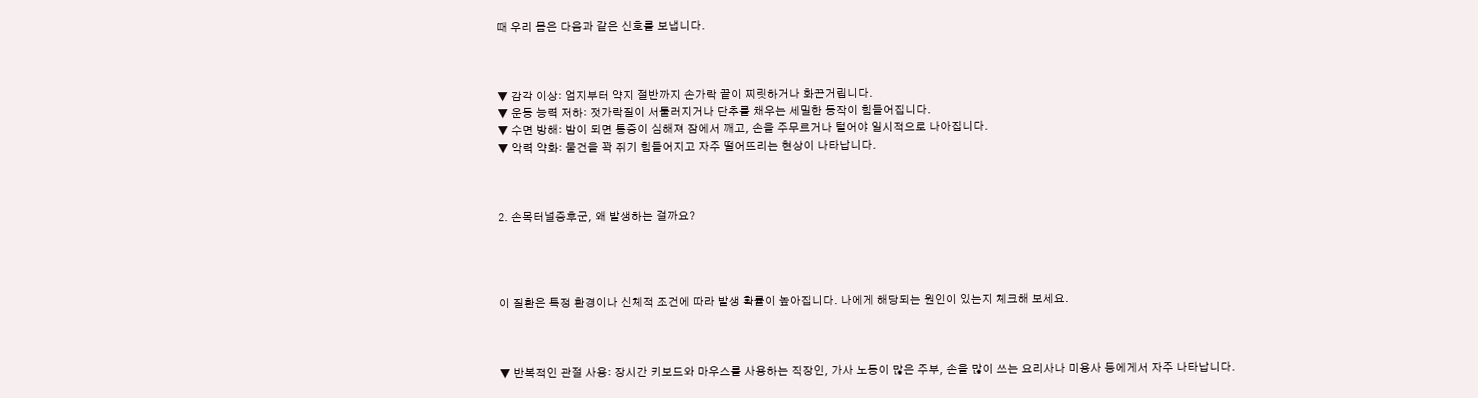때 우리 몸은 다음과 같은 신호를 보냅니다.



▼ 감각 이상: 엄지부터 약지 절반까지 손가락 끝이 찌릿하거나 화끈거립니다.
▼ 운동 능력 저하: 젓가락질이 서툴러지거나 단추를 채우는 세밀한 동작이 힘들어집니다.
▼ 수면 방해: 밤이 되면 통증이 심해져 잠에서 깨고, 손을 주무르거나 털어야 일시적으로 나아집니다.
▼ 악력 약화: 물건을 꽉 쥐기 힘들어지고 자주 떨어뜨리는 현상이 나타납니다.



2. 손목터널증후군, 왜 발생하는 걸까요?




이 질환은 특정 환경이나 신체적 조건에 따라 발생 확률이 높아집니다. 나에게 해당되는 원인이 있는지 체크해 보세요.



▼ 반복적인 관절 사용: 장시간 키보드와 마우스를 사용하는 직장인, 가사 노동이 많은 주부, 손을 많이 쓰는 요리사나 미용사 등에게서 자주 나타납니다.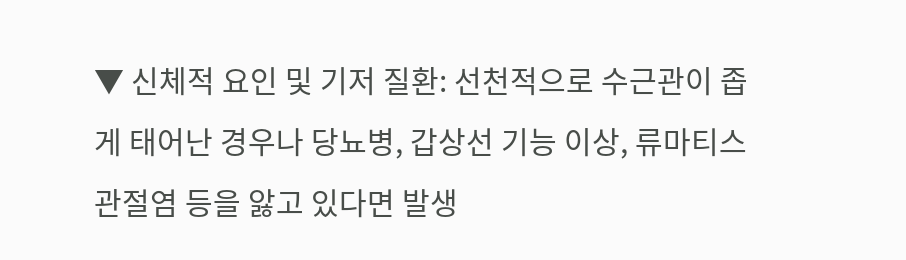▼ 신체적 요인 및 기저 질환: 선천적으로 수근관이 좁게 태어난 경우나 당뇨병, 갑상선 기능 이상, 류마티스 관절염 등을 앓고 있다면 발생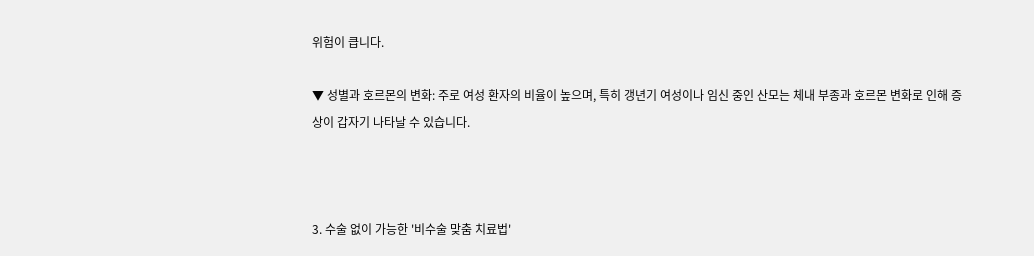위험이 큽니다.

▼ 성별과 호르몬의 변화: 주로 여성 환자의 비율이 높으며, 특히 갱년기 여성이나 임신 중인 산모는 체내 부종과 호르몬 변화로 인해 증상이 갑자기 나타날 수 있습니다.



3. 수술 없이 가능한 '비수술 맞춤 치료법'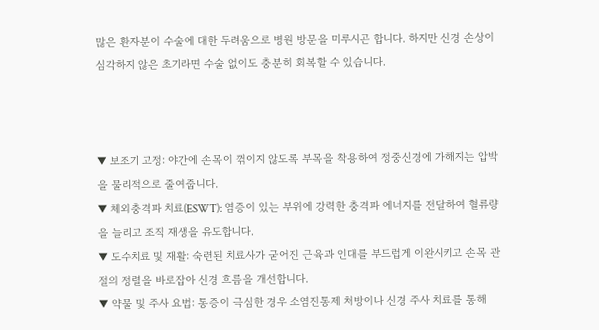많은 환자분이 수술에 대한 두려움으로 병원 방문을 미루시곤 합니다. 하지만 신경 손상이 심각하지 않은 초기라면 수술 없이도 충분히 회복할 수 있습니다.



▼ 보조기 고정: 야간에 손목이 꺾이지 않도록 부목을 착용하여 정중신경에 가해지는 압박을 물리적으로 줄여줍니다.
▼ 체외충격파 치료(ESWT): 염증이 있는 부위에 강력한 충격파 에너지를 전달하여 혈류량을 늘리고 조직 재생을 유도합니다.
▼ 도수치료 및 재활: 숙련된 치료사가 굳어진 근육과 인대를 부드럽게 이완시키고 손목 관절의 정렬을 바로잡아 신경 흐름을 개선합니다.
▼ 약물 및 주사 요법: 통증이 극심한 경우 소염진통제 처방이나 신경 주사 치료를 통해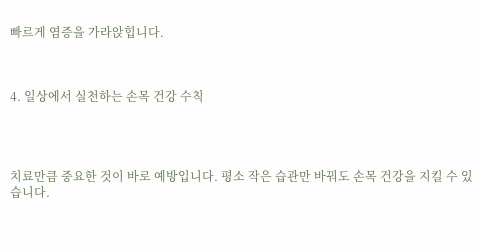빠르게 염증을 가라앉힙니다.



4. 일상에서 실천하는 손목 건강 수칙




치료만큼 중요한 것이 바로 예방입니다. 평소 작은 습관만 바꿔도 손목 건강을 지킬 수 있습니다.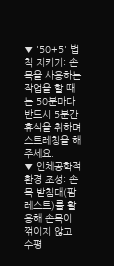▼ '50+5' 법칙 지키기: 손목을 사용하는 작업을 할 때는 50분마다 반드시 5분간 휴식을 취하며 스트레칭을 해주세요.
▼ 인체공학적 환경 조성: 손목 받침대(팜레스트)를 활용해 손목이 꺾이지 않고 수평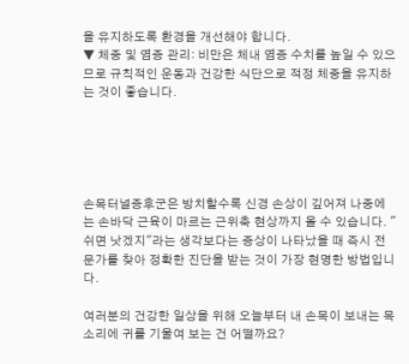을 유지하도록 환경을 개선해야 합니다.
▼ 체중 및 염증 관리: 비만은 체내 염증 수치를 높일 수 있으므로 규칙적인 운동과 건강한 식단으로 적정 체중을 유지하는 것이 좋습니다.





손목터널증후군은 방치할수록 신경 손상이 깊어져 나중에는 손바닥 근육이 마르는 근위축 현상까지 올 수 있습니다. "쉬면 낫겠지"라는 생각보다는 증상이 나타났을 때 즉시 전문가를 찾아 정확한 진단을 받는 것이 가장 현명한 방법입니다.

여러분의 건강한 일상을 위해 오늘부터 내 손목이 보내는 목소리에 귀를 기울여 보는 건 어떨까요?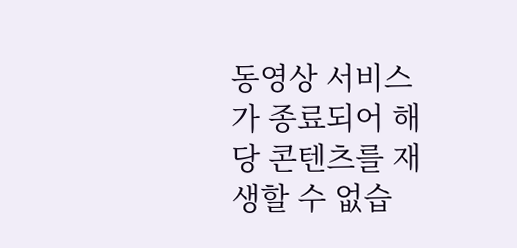동영상 서비스가 종료되어 해당 콘텐츠를 재생할 수 없습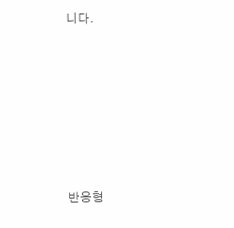니다.







반응형